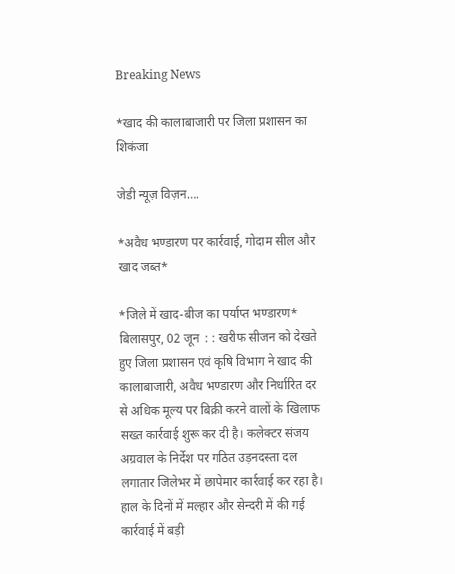Breaking News

*खाद की कालाबाजारी पर जिला प्रशासन का शिकंजा

जेडी न्यूज़ विज़न….

*अवैध भण्डारण पर कार्रवाई, गोदाम सील और खाद जब्त*

*जिले में खाद-बीज का पर्याप्त भण्डारण*
बिलासपुर, 02 जून  : : खरीफ सीजन को देखते हुए जिला प्रशासन एवं कृषि विभाग ने खाद की कालाबाजारी, अवैध भण्डारण और निर्धारित दर से अधिक मूल्य पर बिक्री करने वालों के खिलाफ सख्त कार्रवाई शुरू कर दी है। कलेक्टर संजय अग्रवाल के निर्देश पर गठित उड़नदस्ता दल लगातार जिलेभर में छापेमार कार्रवाई कर रहा है। हाल के दिनों में मल्हार और सेन्दरी में की गई कार्रवाई में बड़ी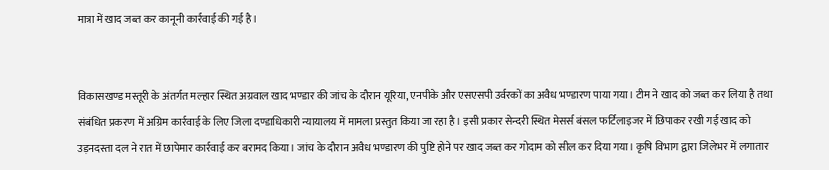मात्रा में खाद जब्त कर कानूनी कार्रवाई की गई है।


विकासखण्ड मस्तूरी के अंतर्गत मल्हार स्थित अग्रवाल खाद भण्डार की जांच के दौरान यूरिया, एनपीके और एसएसपी उर्वरकों का अवैध भण्डारण पाया गया। टीम ने खाद को जब्त कर लिया है तथा संबंधित प्रकरण में अग्रिम कार्रवाई के लिए जिला दण्डाधिकारी न्यायालय में मामला प्रस्तुत किया जा रहा है। इसी प्रकार सेन्दरी स्थित मेसर्स बंसल फर्टिलाइजर में छिपाकर रखी गई खाद को उड़नदस्ता दल ने रात में छापेमार कार्रवाई कर बरामद किया। जांच के दौरान अवैध भण्डारण की पुष्टि होने पर खाद जब्त कर गोदाम को सील कर दिया गया। कृषि विभाग द्वारा जिलेभर में लगातार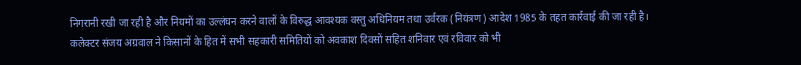निगरानी रखी जा रही है और नियमों का उल्लंघन करने वालों के विरुद्ध आवश्यक वस्तु अधिनियम तथा उर्वरक (नियंत्रण) आदेश 1985 के तहत कार्रवाई की जा रही है।
कलेक्टर संजय अग्रवाल ने किसानों के हित में सभी सहकारी समितियों को अवकाश दिवसों सहित शनिवार एवं रविवार को भी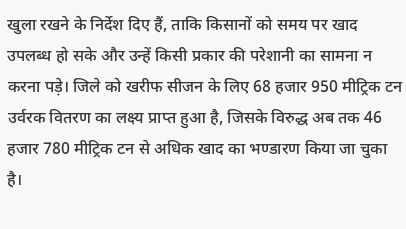खुला रखने के निर्देश दिए हैं, ताकि किसानों को समय पर खाद उपलब्ध हो सके और उन्हें किसी प्रकार की परेशानी का सामना न करना पड़े। जिले को खरीफ सीजन के लिए 68 हजार 950 मीट्रिक टन उर्वरक वितरण का लक्ष्य प्राप्त हुआ है, जिसके विरुद्ध अब तक 46 हजार 780 मीट्रिक टन से अधिक खाद का भण्डारण किया जा चुका है।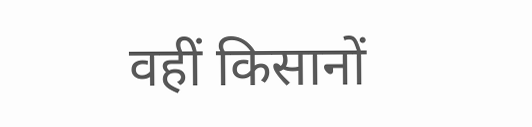वहीं किसानों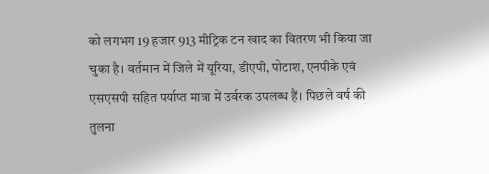को लगभग 19 हजार 913 मीट्रिक टन खाद का वितरण भी किया जा चुका है। वर्तमान में जिले में यूरिया, डीएपी, पोटाश, एनपीके एवं एसएसपी सहित पर्याप्त मात्रा में उर्वरक उपलब्ध हैं। पिछले वर्ष की तुलना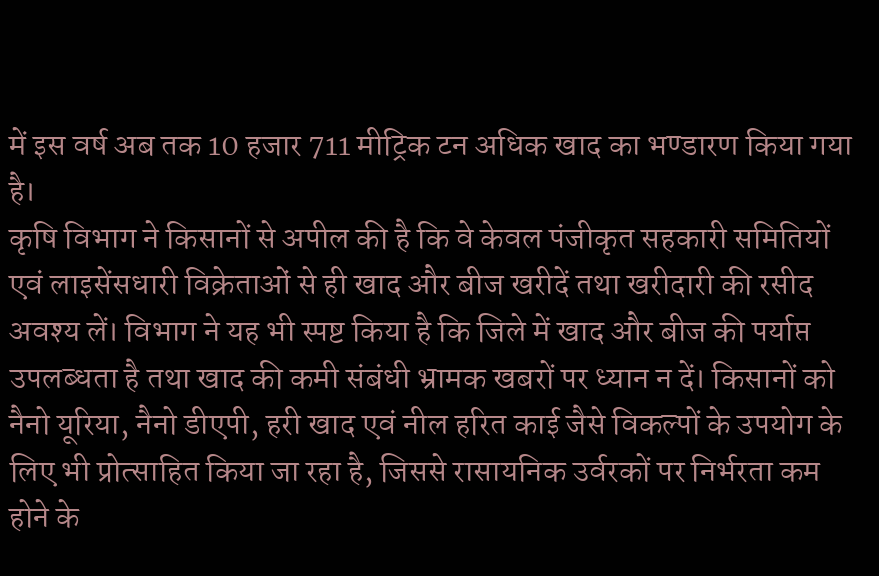में इस वर्ष अब तक 10 हजार 711 मीट्रिक टन अधिक खाद का भण्डारण किया गया है।
कृषि विभाग ने किसानों से अपील की है कि वे केवल पंजीकृत सहकारी समितियों एवं लाइसेंसधारी विक्रेताओं से ही खाद और बीज खरीदें तथा खरीदारी की रसीद अवश्य लें। विभाग ने यह भी स्पष्ट किया है कि जिले में खाद और बीज की पर्याप्त उपलब्धता है तथा खाद की कमी संबंधी भ्रामक खबरों पर ध्यान न दें। किसानों को नैनो यूरिया, नैनो डीएपी, हरी खाद एवं नील हरित काई जैसे विकल्पों के उपयोग के लिए भी प्रोत्साहित किया जा रहा है, जिससे रासायनिक उर्वरकों पर निर्भरता कम होने के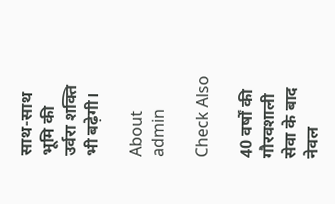साथ-साथ भूमि की उर्वरा शक्ति भी बढ़ेगी।

About admin

Check Also

40 वर्षों की गौरवशाली सेवा के बाद नेवल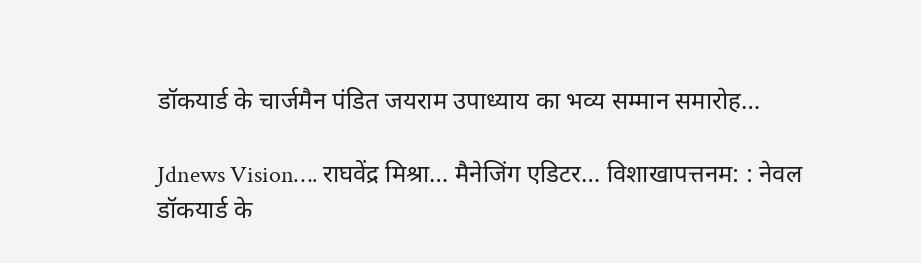डॉकयार्ड के चार्जमैन पंडित जयराम उपाध्याय का भव्य सम्मान समारोह…

Jdnews Vision…. राघवेंद्र मिश्रा… मैनेजिंग एडिटर… विशाखापत्तनम: : नेवल डॉकयार्ड के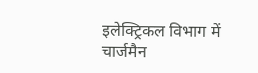इलेक्ट्रिकल विभाग में चार्जमैन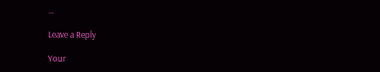…

Leave a Reply

Your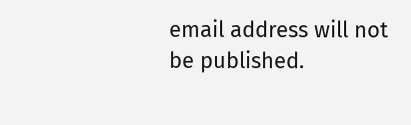email address will not be published.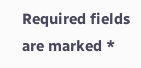Required fields are marked *